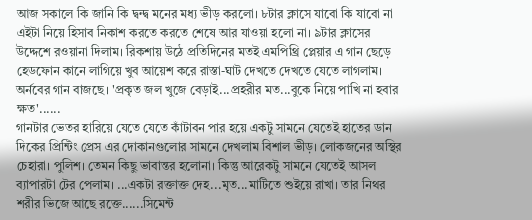আজ সকালে কি জানি কি দ্বন্দ্ব মনের মধ্য ভীড় করলো। ৮টার ক্লাসে যাবো কি যাবো না এইটা নিয়ে হিসাব নিকাশ করতে করতে শেষে আর যাওয়া হলো না। ৯টার ক্লাসের উদ্দেশে রওয়ানা দিলাম। রিকশায় উঠে প্রতিদিনের মতই এমপিথ্রি প্লেয়ার এ গান ছেড়ে হেডফোন কানে লাগিয়ে খুব আয়েশ করে রাস্তা-ঘাট দেখতে দেখতে যেতে লাগলাম। অর্নবের গান বাজছে। 'প্রকৃত জল খুজে বেড়াই...প্রহরীর মত...বুকে নিয়ে পাখি না হবার ক্ষত'......
গানটার ভেতর হারিয়ে যেতে যেতে কাঁটাবন পার হয়ে একটু সামনে যেতেই হাতের ডান দিকের প্রিন্টিং প্রেস এর দোকানগুলোর সামনে দেখলাম বিশাল ভীড়। লোকজনের অস্থির চেহারা। পুলিশ। তেমন কিছু ভাবান্তর হলোনা। কিন্তু আরেকটু সামনে যেতেই আসল ব্যাপারটা টের পেলাম। ...একটা রক্তাক্ত দেহ...মৃত...মাটিতে শুইয়ে রাখা। তার নিথর শরীর ভিজে আছে রক্তে......সিমেন্ট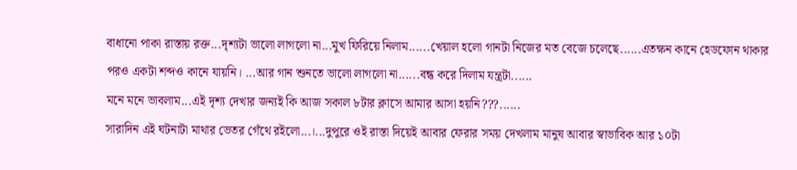বাধানো পাকা রাস্তায় রক্ত...দৃশ্যটা ভালো লাগলো না...মুখ ফিরিয়ে নিলাম......খেয়াল হলো গানটা নিজের মত বেজে চলেছে......এতক্ষন কানে হেডফোন থাকার পরও একটা শব্দও কানে যায়নি। ...আর গান শুনতে ভালো লাগলো না......বন্ধ করে দিলাম যন্ত্রটা......
মনে মনে ভাবলাম...এই দৃশ্য দেখার জন্যই কি আজ সকাল ৮টার ক্লাসে আমার আসা হয়নি???......
সারাদিন এই ঘটনাটা মাথার ভেতর গেঁথে রইলো...।...দুপুরে ওই রাস্তা দিয়েই আবার ফেরার সময় দেখলাম মানুষ আবার স্বাভাবিক আর ১০টা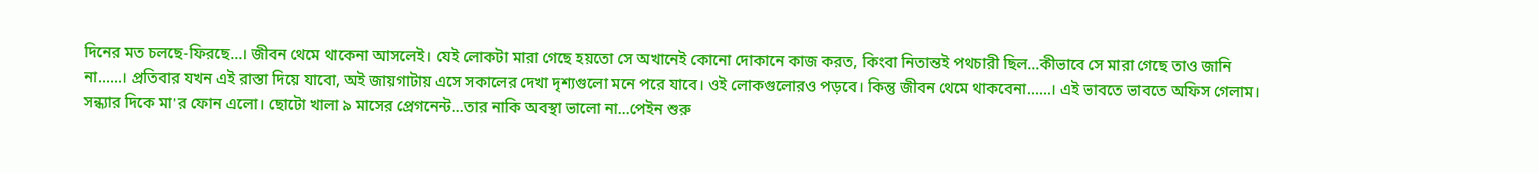দিনের মত চলছে-ফিরছে...। জীবন থেমে থাকেনা আসলেই। যেই লোকটা মারা গেছে হয়তো সে অখানেই কোনো দোকানে কাজ করত, কিংবা নিতান্তই পথচারী ছিল...কীভাবে সে মারা গেছে তাও জানি না......। প্রতিবার যখন এই রাস্তা দিয়ে যাবো, অই জায়গাটায় এসে সকালের দেখা দৃশ্যগুলো মনে পরে যাবে। ওই লোকগুলোরও পড়বে। কিন্তু জীবন থেমে থাকবেনা......। এই ভাবতে ভাবতে অফিস গেলাম।
সন্ধ্যার দিকে মা'র ফোন এলো। ছোটো খালা ৯ মাসের প্রেগনেন্ট...তার নাকি অবস্থা ভালো না...পেইন শুরু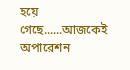হয়ে গেছে......আজকেই অপারেশন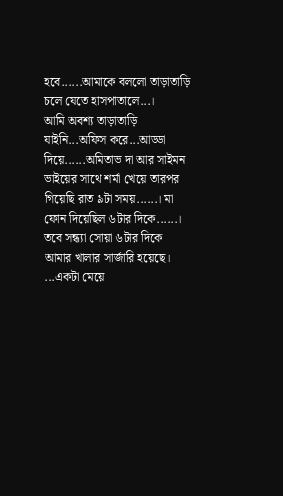হবে......আমাকে বললো তাড়াতাড়ি চলে যেতে হাসপাতালে...।
আমি অবশ্য তাড়াতাড়ি যাইনি...অফিস করে...আড্ডা দিয়ে......অমিতাভ দা আর সাইমন ভাইয়ের সাথে শর্মা খেয়ে তারপর গিয়েছি রাত ৯টা সময়......। মা ফোন দিয়েছিল ৬টার দিকে......।
তবে সন্ধ্যা সোয়া ৬টার দিকে আমার খালার সার্জারি হয়েছে। ...একটা মেয়ে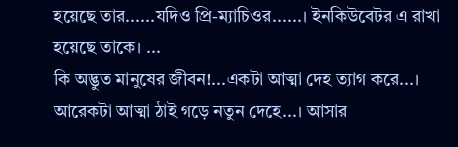হয়েছে তার......যদিও প্রি-ম্যাচিওর......। ইনকিউবেটর এ রাখা হয়েছে তাকে। ...
কি অদ্ভুত মানুষের জীবন!...একটা আত্মা দেহ ত্যাগ করে...। আরেকটা আত্মা ঠাই গড়ে নতুন দেহে...। আসার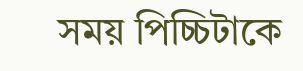সময় পিচ্চিটাকে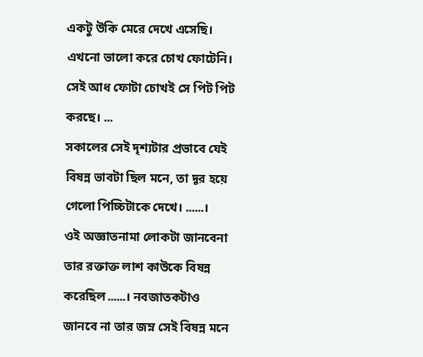একটু উকি মেরে দেখে এসেছি। এখনো ভালো করে চোখ ফোটেনি। সেই আধ ফোটা চোখই সে পিট পিট করছে। ...
সকালের সেই দৃশ্যটার প্রভাবে যেই বিষন্ন ভাবটা ছিল মনে, তা দূর হয়ে গেলো পিচ্চিটাকে দেখে। ......।
ওই অজ্ঞাতনামা লোকটা জানবেনা তার রক্তাক্ত লাশ কাউকে বিষন্ন করেছিল......। নবজাতকটাও জানবে না তার জম্ন সেই বিষন্ন মনে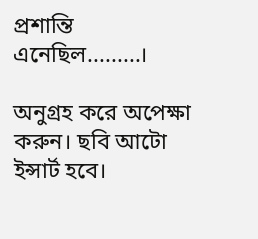প্রশান্তি এনেছিল.........।

অনুগ্রহ করে অপেক্ষা করুন। ছবি আটো ইন্সার্ট হবে।